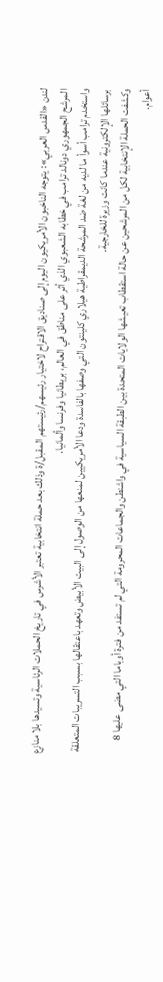لندن «القدس العربي»: يتوجه الناخبون الأمريكيون اليوم إلى صناديق الاقتراح لاختيار رئيسهم/رئيستهم المقبل/ة وذلك بعد حملة انتخابية تعتبر الأشرس في تاريخ الحملات الرئاسية وتسيدها بلا منازع المرشح الجمهوري دونالد ترامب في خطابه الشعبوي الذي أثر على مناطق في العالم، بريطانيا وفرنسا وألمانيا.
واستخدم ترامب أسوأ ما لديه من لغة ضد المرشحة الديمقراطية هيلاري كلينتون التي وصفها بالفاسدة ودعا الأمريكيين لمنعها من الوصول إلى البيت الأبيض وتعهد باعتقالها بسبب التسريبات المتعلقة برسائلها الإلكترونية عندما كانت وزيرة للخارجية.
وكشفت الحملة الإنتخابية لكل من المرشحين عن حالة استقطاب تعيشها الولايات المتحدة بين الطبقة السياسية في واشنطن والجماعات المحرومة التي لم تستفد من فترة أوباما التي مضى عليها 8 أعوام.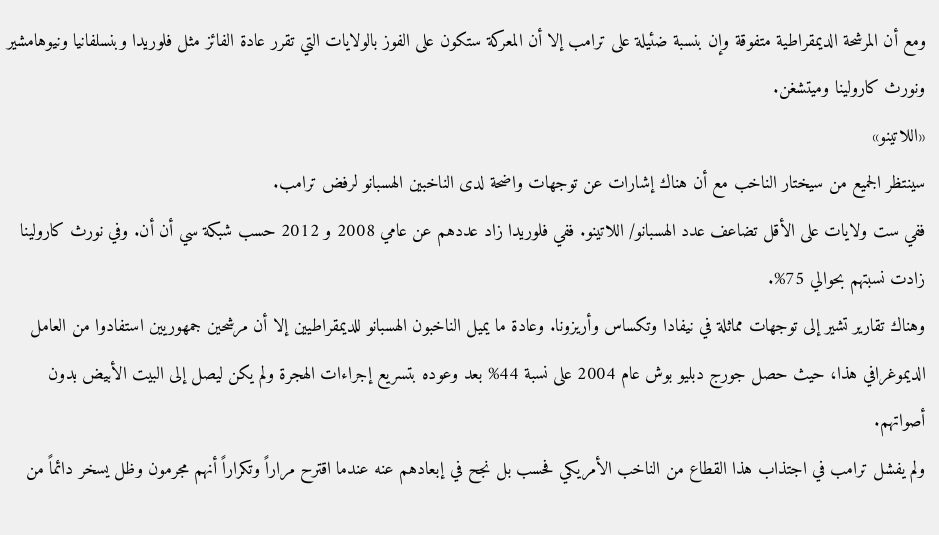ومع أن المرشحة الديمقراطية متفوقة وإن بنسبة ضئيلة على ترامب إلا أن المعركة ستكون على الفوز بالولايات التي تقرر عادة الفائز مثل فلوريدا وبنسلفانيا ونيوهامشير ونورث كارولينا وميتشغن.
«اللاتينو»
سينتظر الجميع من سيختار الناخب مع أن هناك إشارات عن توجهات واضحة لدى الناخبين الهسبانو لرفض ترامب.
ففي ست ولايات على الأقل تضاعف عدد الهسبانو/ اللاتينو. ففي فلوريدا زاد عددهم عن عامي 2008 و 2012 حسب شبكة سي أن أن. وفي نورث كارولينا زادت نسبتهم بحوالي 75%.
وهناك تقارير تشير إلى توجهات مماثلة في نيفادا وتكساس وأريزونا. وعادة ما يميل الناخبون الهسبانو للديمقراطيين إلا أن مرشحين جمهوريين استفادوا من العامل الديموغرافي هذا، حيث حصل جورج دبليو بوش عام 2004 على نسبة 44% بعد وعوده بتسريع إجراءات الهجرة ولم يكن ليصل إلى البيت الأبيض بدون أصواتهم.
ولم يفشل ترامب في اجتذاب هذا القطاع من الناخب الأمريكي فحسب بل نجح في إبعادهم عنه عندما اقترح مراراً وتكراراً أنهم مجرمون وظل يسخر دائماً من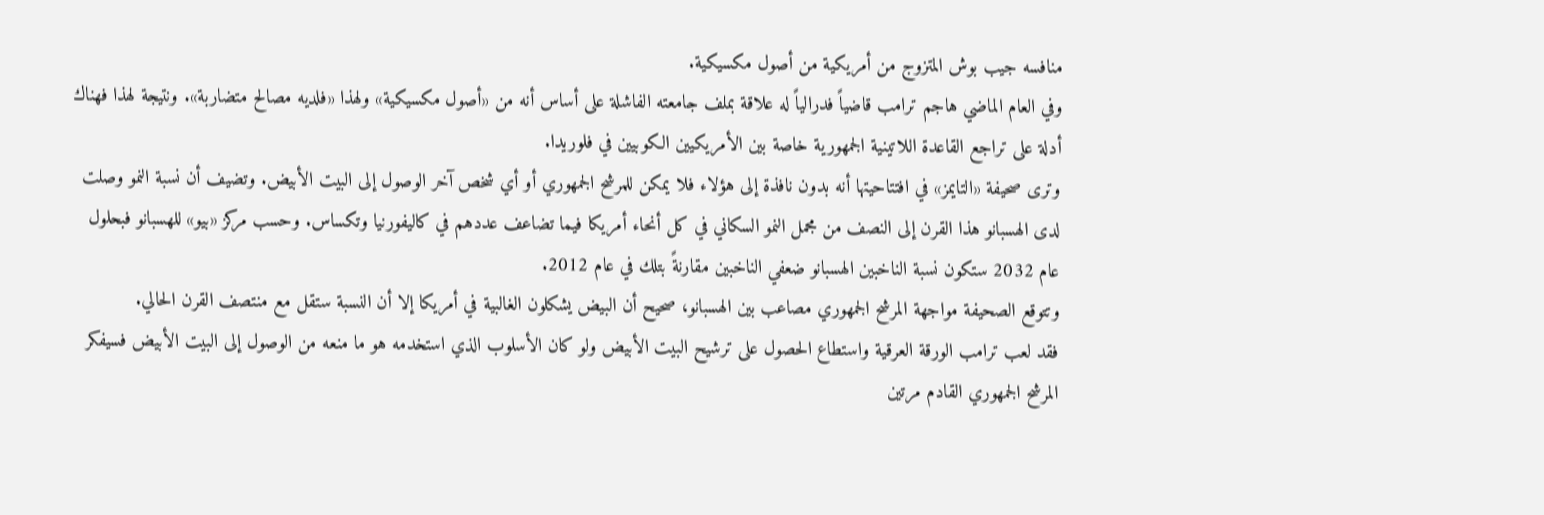منافسه جيب بوش المتزوج من أمريكية من أصول مكسيكية.
وفي العام الماضي هاجم ترامب قاضياً فدرالياً له علاقة بملف جامعته الفاشلة على أساس أنه من «أصول مكسيكية» ولهذا «فلديه مصالح متضاربة». ونتيجة لهذا فهناك أدلة على تراجع القاعدة اللاتينية الجمهورية خاصة بين الأمريكيين الكوبيين في فلوريدا.
وترى صحيفة «التايمز» في افتتاحيتها أنه بدون نافذة إلى هؤلاء فلا يمكن للمرشح الجمهوري أو أي شخص آخر الوصول إلى البيت الأبيض. وتضيف أن نسبة النمو وصلت لدى الهسبانو هذا القرن إلى النصف من مجمل النمو السكاني في كل أنحاء أمريكا فيما تضاعف عددهم في كاليفورنيا وتكساس. وحسب مركز «بيو» للهسبانو فبحلول عام 2032 ستكون نسبة الناخبين الهسبانو ضعفي الناخبين مقارنةً بتلك في عام 2012.
وتتوقع الصحيفة مواجهة المرشح الجمهوري مصاعب بين الهسبانو، صحيح أن البيض يشكلون الغالبية في أمريكا إلا أن النسبة ستقل مع منتصف القرن الحالي.
فقد لعب ترامب الورقة العرقية واستطاع الحصول على ترشيح البيت الأبيض ولو كان الأسلوب الذي استخدمه هو ما منعه من الوصول إلى البيت الأبيض فسيفكر المرشح الجمهوري القادم مرتين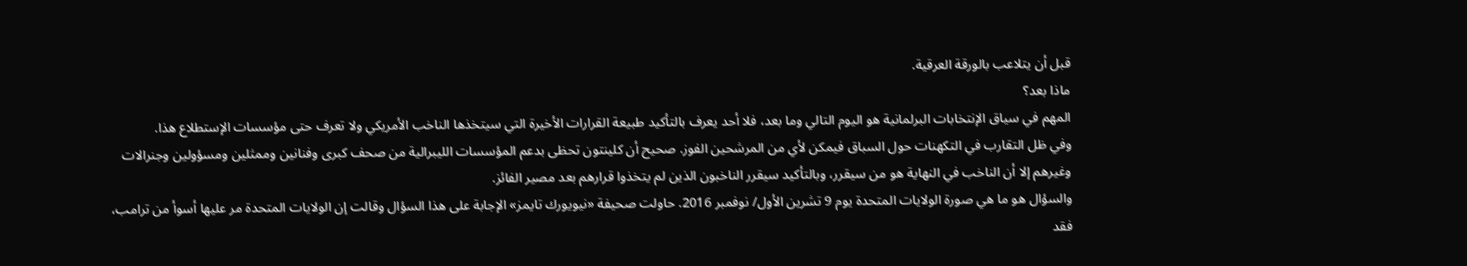قبل أن يتلاعب بالورقة العرقية.
ماذا بعد؟
المهم في سياق الإنتخابات البرلمانية هو اليوم التالي وما بعد، فلا أحد يعرف بالتأكيد طبيعة القرارات الأخيرة التي سيتخذها الناخب الأمريكي ولا تعرف حتى مؤسسات الإستطلاع هذا.
وفي ظل التقارب في التكهنات حول السباق فيمكن لأي من المرشحين الفوز. صحيح أن كلينتون تحظى بدعم المؤسسات الليبرالية من صحف كبرى وفنانين وممثلين ومسؤولين وجنرالات وغيرهم إلا أن الناخب في النهاية هو من سيقرر، وبالتأكيد سيقرر الناخبون الذين لم يتخذوا قرارهم بعد مصير الفائز.
والسؤال هو ما هي صورة الولايات المتحدة يوم 9 تشرين الأول/ نوفمبر 2016. حاولت صحيفة «نيويورك تايمز» الإجابة على هذا السؤال وقالت إن الولايات المتحدة مر عليها أسوأ من ترامب، فقد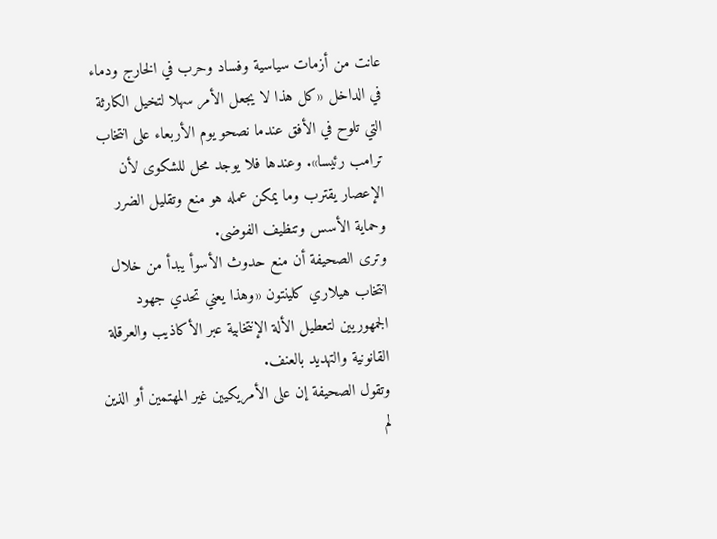عانت من أزمات سياسية وفساد وحرب في الخارج ودماء في الداخل «كل هذا لا يجعل الأمر سهلا لتخيل الكارثة التي تلوح في الأفق عندما نصحو يوم الأربعاء على انتخاب ترامب رئيسا». وعندها فلا يوجد محل للشكوى لأن الإعصار يقترب وما يمكن عمله هو منع وتقليل الضرر وحماية الأسس وتنظيف الفوضى.
وترى الصحيفة أن منع حدوث الأسوأ يبدأ من خلال انتخاب هيلاري كلينتون «وهذا يعني تحدي جهود الجمهوريين لتعطيل الألة الإنتخابية عبر الأكاذيب والعرقلة القانونية والتهديد بالعنف.
وتقول الصحيفة إن على الأمريكيين غير المهتمين أو الذين لم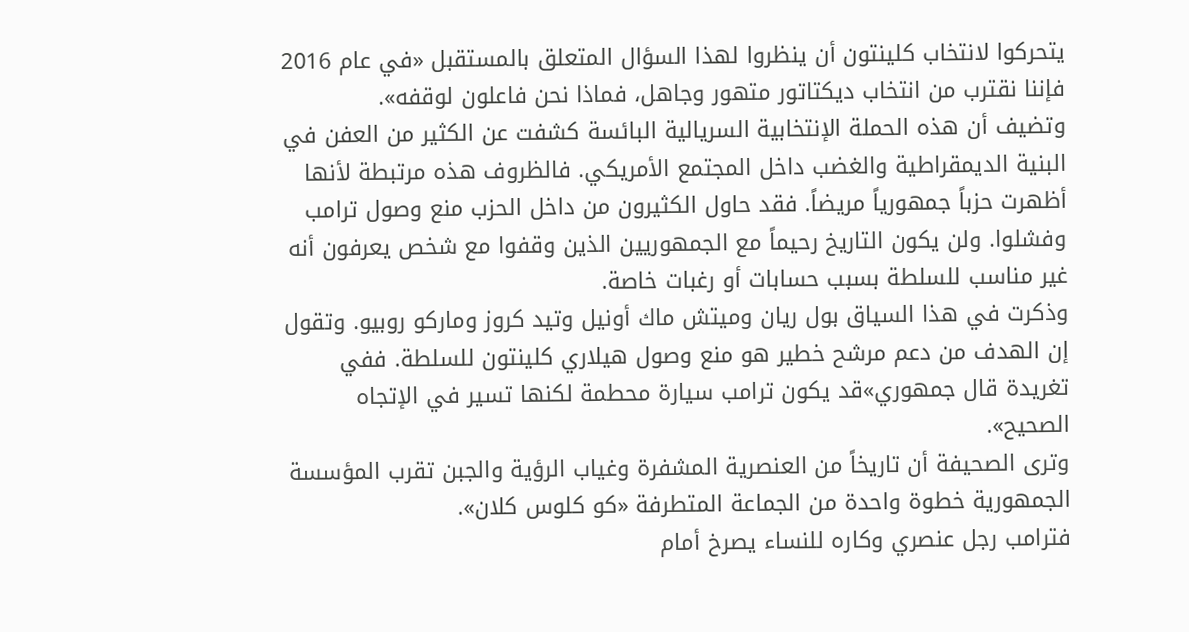يتحركوا لانتخاب كلينتون أن ينظروا لهذا السؤال المتعلق بالمستقبل «في عام 2016 فإننا نقترب من انتخاب ديكتاتور متهور وجاهل، فماذا نحن فاعلون لوقفه».
وتضيف أن هذه الحملة الإنتخابية السريالية البائسة كشفت عن الكثير من العفن في البنية الديمقراطية والغضب داخل المجتمع الأمريكي. فالظروف هذه مرتبطة لأنها أظهرت حزباً جمهورياً مريضاً. فقد حاول الكثيرون من داخل الحزب منع وصول ترامب وفشلوا. ولن يكون التاريخ رحيماً مع الجمهوريين الذين وقفوا مع شخص يعرفون أنه غير مناسب للسلطة بسبب حسابات أو رغبات خاصة.
وذكرت في هذا السياق بول ريان وميتش ماك أونيل وتيد كروز وماركو روبيو. وتقول إن الهدف من دعم مرشح خطير هو منع وصول هيلاري كلينتون للسلطة. ففي تغريدة قال جمهوري»قد يكون ترامب سيارة محطمة لكنها تسير في الإتجاه الصحيح».
وترى الصحيفة أن تاريخاً من العنصرية المشفرة وغياب الرؤية والجبن تقرب المؤسسة الجمهورية خطوة واحدة من الجماعة المتطرفة «كو كلوس كلان».
فترامب رجل عنصري وكاره للنساء يصرخ أمام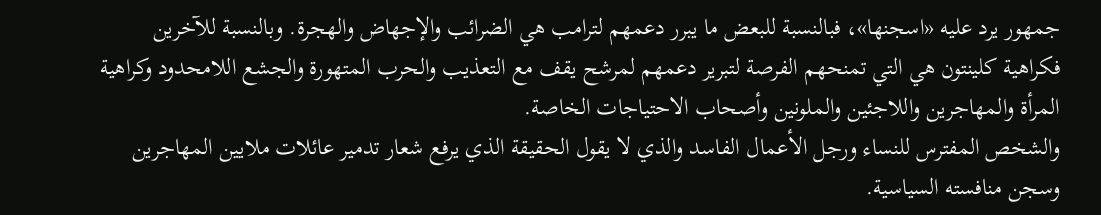جمهور يرد عليه «اسجنها»، فبالنسبة للبعض ما يبرر دعمهم لترامب هي الضرائب والإجهاض والهجرة. وبالنسبة للآخرين فكراهية كلينتون هي التي تمنحهم الفرصة لتبرير دعمهم لمرشح يقف مع التعذيب والحرب المتهورة والجشع اللامحدود وكراهية المرأة والمهاجرين واللاجئين والملونين وأصحاب الاحتياجات الخاصة.
والشخص المفترس للنساء ورجل الأعمال الفاسد والذي لا يقول الحقيقة الذي يرفع شعار تدمير عائلات ملايين المهاجرين وسجن منافسته السياسية.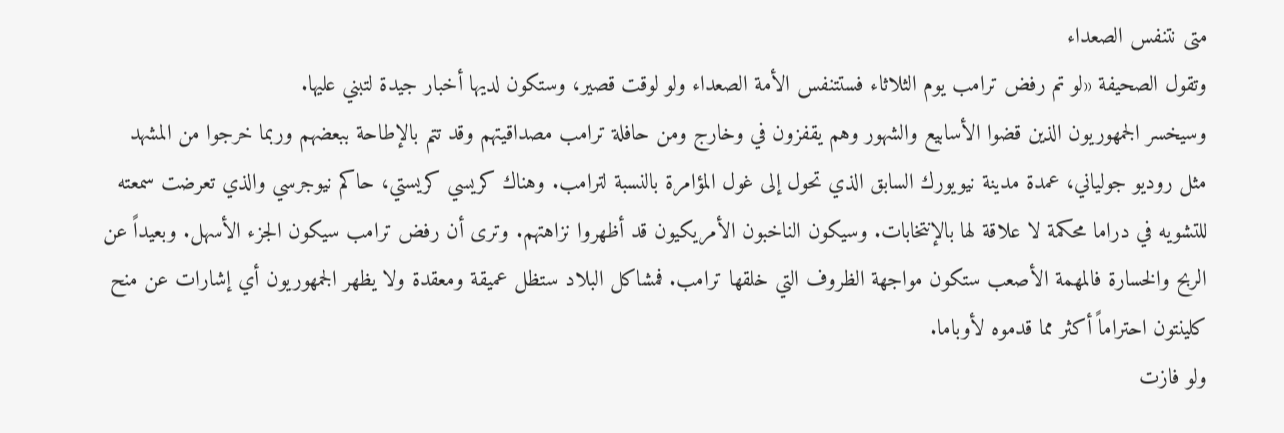متى نتنفس الصعداء
وتقول الصحيفة «لو تم رفض ترامب يوم الثلاثاء فستتنفس الأمة الصعداء ولو لوقت قصير، وستكون لديها أخبار جيدة لتبني عليها.
وسيخسر الجمهوريون الذين قضوا الأسابيع والشهور وهم يقفزون في وخارج ومن حافلة ترامب مصداقيتهم وقد تتم بالإطاحة ببعضهم وربما خرجوا من المشهد مثل روديو جولياني، عمدة مدينة نيويورك السابق الذي تحول إلى غول المؤامرة بالنسبة لترامب. وهناك كريسي كريستي، حاكم نيوجرسي والذي تعرضت سمعته للتشويه في دراما محكمة لا علاقة لها بالإنتخابات. وسيكون الناخبون الأمريكيون قد أظهروا نزاهتهم. وترى أن رفض ترامب سيكون الجزء الأسهل. وبعيداً عن الربح والخسارة فالمهمة الأصعب ستكون مواجهة الظروف التي خلقها ترامب. فمشاكل البلاد ستظل عميقة ومعقدة ولا يظهر الجمهوريون أي إشارات عن منح كلينتون احتراماً أكثر مما قدموه لأوباما.
ولو فازت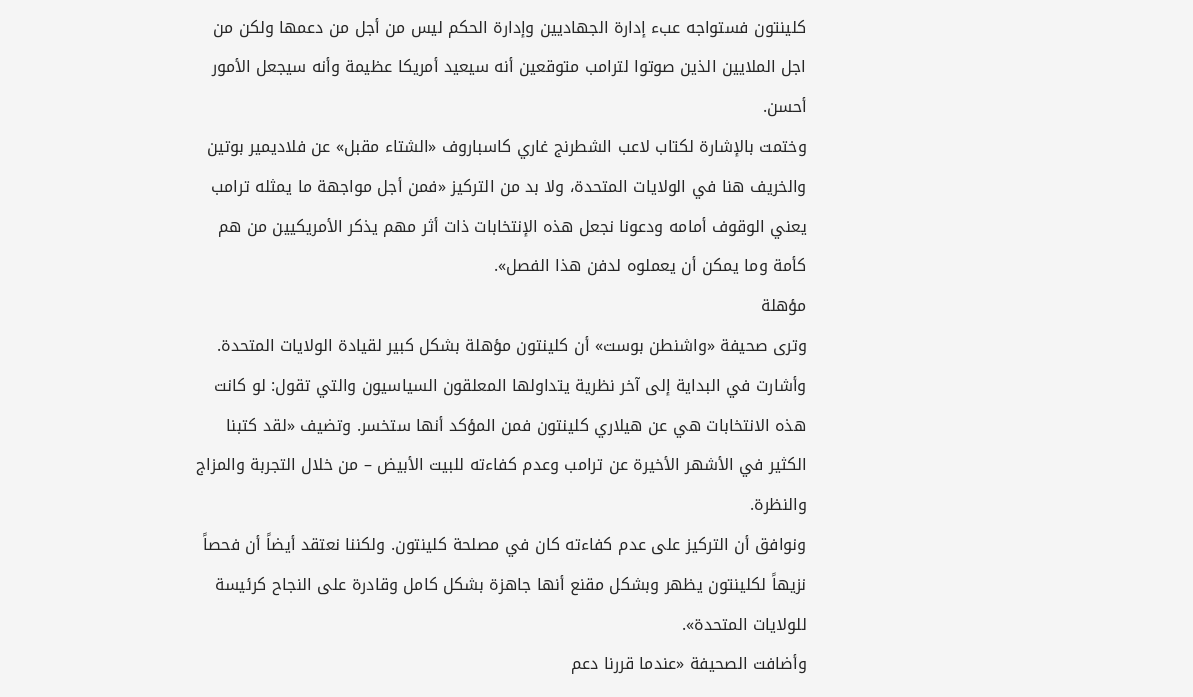كلينتون فستواجه عبء إدارة الجهاديين وإدارة الحكم ليس من أجل من دعمها ولكن من اجل الملايين الذين صوتوا لترامب متوقعين أنه سيعيد أمريكا عظيمة وأنه سيجعل الأمور أحسن.
وختمت بالإشارة لكتاب لاعب الشطرنج غاري كاسباروف «الشتاء مقبل» عن فلاديمير بوتين والخريف هنا في الولايات المتحدة، ولا بد من التركيز «فمن أجل مواجهة ما يمثله ترامب يعني الوقوف أمامه ودعونا نجعل هذه الإنتخابات ذات أثر مهم يذكر الأمريكيين من هم كأمة وما يمكن أن يعملوه لدفن هذا الفصل».
مؤهلة
وترى صحيفة «واشنطن بوست» أن كلينتون مؤهلة بشكل كبير لقيادة الولايات المتحدة. وأشارت في البداية إلى آخر نظرية يتداولها المعلقون السياسيون والتي تقول: لو كانت هذه الانتخابات هي عن هيلاري كلينتون فمن المؤكد أنها ستخسر. وتضيف «لقد كتبنا الكثير في الأشهر الأخيرة عن ترامب وعدم كفاءته للبيت الأبيض – من خلال التجربة والمزاج والنظرة.
ونوافق أن التركيز على عدم كفاءته كان في مصلحة كلينتون. ولكننا نعتقد أيضاً أن فحصاً نزيهاً لكلينتون يظهر وبشكل مقنع أنها جاهزة بشكل كامل وقادرة على النجاح كرئيسة للولايات المتحدة».
وأضافت الصحيفة «عندما قررنا دعم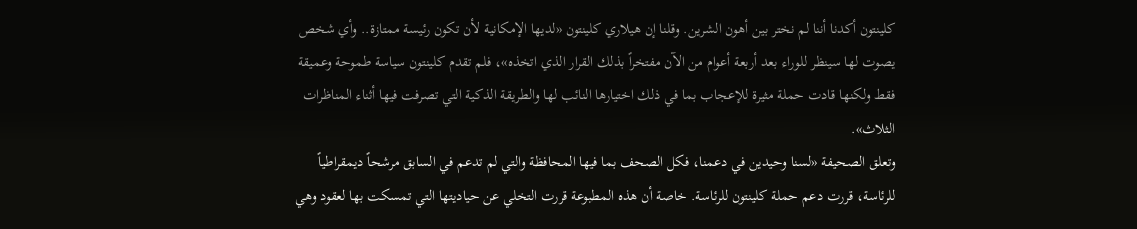كلينتون أكدنا أننا لم نختر بين أهون الشرين. وقلنا إن هيلاري كلينتون «لديها الإمكانية لأن تكون رئيسة ممتازة.. وأي شخص يصوت لها سينظر للوراء بعد أربعة أعوام من الآن مفتخراً بذلك القرار الذي اتخذه»، فلم تقدم كلينتون سياسة طموحة وعميقة فقط ولكنها قادت حملة مثيرة للإعجاب بما في ذلك اختيارها النائب لها والطريقة الذكية التي تصرفت فيها أثناء المناظرات الثلاث».
وتعلق الصحيفة «لسنا وحيدين في دعمنا، فكل الصحف بما فيها المحافظة والتي لم تدعم في السابق مرشحاً ديمقراطياً للرئاسة، قررت دعم حملة كلينتون للرئاسة. خاصة أن هذه المطبوعة قررت التخلي عن حياديتها التي تمسكت بها لعقود وهي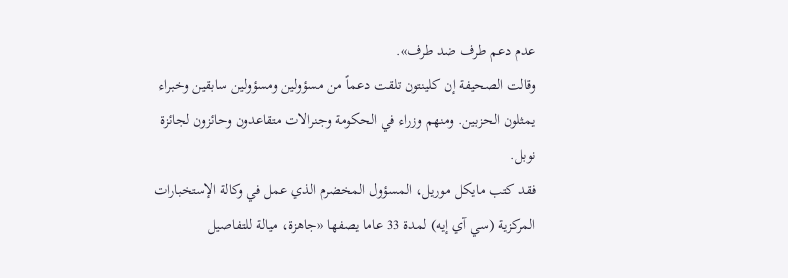عدم دعم طرف ضد طرف».
وقالت الصحيفة إن كلينتون تلقت دعماً من مسؤولين ومسؤولين سابقين وخبراء يمثلون الحزبين. ومنهم وزراء في الحكومة وجنرالات متقاعدون وحائزون لجائزة نوبل.
فقد كتب مايكل موريل، المسؤول المخضرم الذي عمل في وكالة الإستخبارات المركزية (سي آي إيه) لمدة 33 عاما يصفها «جاهزة، ميالة للتفاصيل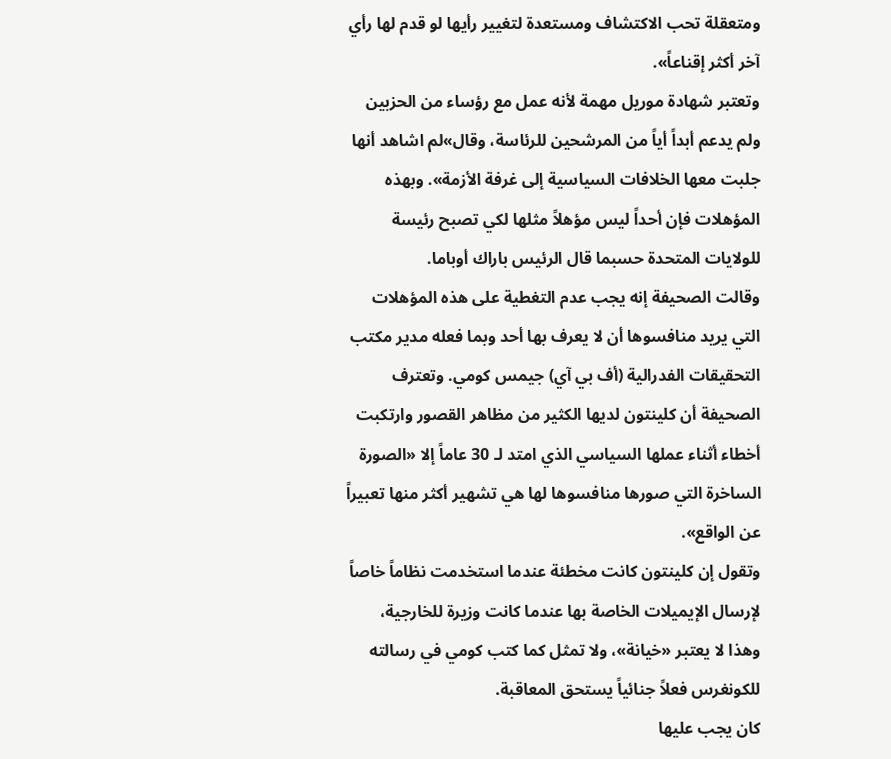ومتعقلة تحب الاكتشاف ومستعدة لتغيير رأيها لو قدم لها رأي آخر أكثر إقناعاً».
وتعتبر شهادة موريل مهمة لأنه عمل مع رؤساء من الحزبين ولم يدعم أبداً أياً من المرشحين للرئاسة، وقال»لم اشاهد أنها جلبت معها الخلافات السياسية إلى غرفة الأزمة». وبهذه المؤهلات فإن أحداً ليس مؤهلاً مثلها لكي تصبح رئيسة للولايات المتحدة حسبما قال الرئيس باراك أوباما.
وقالت الصحيفة إنه يجب عدم التغطية على هذه المؤهلات التي يريد منافسوها أن لا يعرف بها أحد وبما فعله مدير مكتب التحقيقات الفدرالية (أف بي آي) جيمس كومي. وتعترف الصحيفة أن كلينتون لديها الكثير من مظاهر القصور وارتكبت أخطاء أثناء عملها السياسي الذي امتد لـ 30 عاماً إلا «الصورة الساخرة التي صورها منافسوها لها هي تشهير أكثر منها تعبيراً عن الواقع».
وتقول إن كلينتون كانت مخطئة عندما استخدمت نظاماً خاصاً لإرسال الإيميلات الخاصة بها عندما كانت وزيرة للخارجية، وهذا لا يعتبر «خيانة»، ولا تمثل كما كتب كومي في رسالته للكونغرس فعلاً جنائياً يستحق المعاقبة.
كان يجب عليها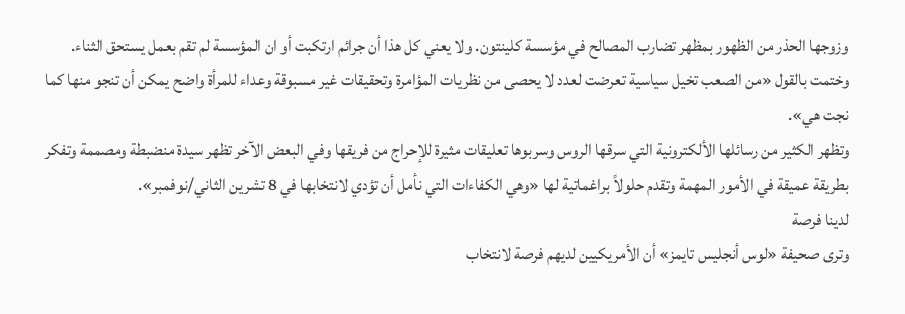وزوجها الحذر من الظهور بمظهر تضارب المصالح في مؤسسة كلينتون. ولا يعني كل هذا أن جرائم ارتكبت أو ان المؤسسة لم تقم بعمل يستحق الثناء. وختمت بالقول «من الصعب تخيل سياسية تعرضت لعدد لا يحصى من نظريات المؤامرة وتحقيقات غير مسبوقة وعداء للمرأة واضح يمكن أن تنجو منها كما نجت هي».
وتظهر الكثير من رسائلها الألكترونية التي سرقها الروس وسربوها تعليقات مثيرة للإحراج من فريقها وفي البعض الآخر تظهر سيدة منضبطة ومصممة وتفكر بطريقة عميقة في الأمور المهمة وتقدم حلولاً براغماتية لها «وهي الكفاءات التي نأمل أن تؤدي لانتخابها في 8 تشرين الثاني/نوفمبر».
لدينا فرصة
وترى صحيفة «لوس أنجليس تايمز» أن الأمريكيين لديهم فرصة لانتخاب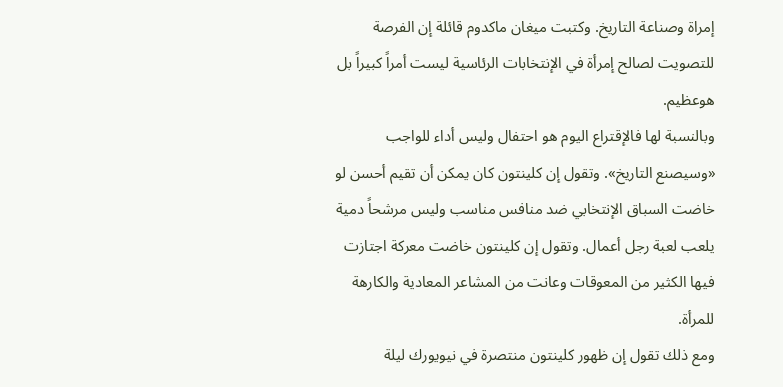إمراة وصناعة التاريخ. وكتبت ميغان ماكدوم قائلة إن الفرصة للتصويت لصالح إمرأة في الإنتخابات الرئاسية ليست أمراً كبيراً بل هوعظيم.
وبالنسبة لها فالإقتراع اليوم هو احتفال وليس أداء للواجب «وسيصنع التاريخ». وتقول إن كلينتون كان يمكن أن تقيم أحسن لو خاضت السباق الإنتخابي ضد منافس مناسب وليس مرشحاً دمية يلعب لعبة رجل أعمال. وتقول إن كلينتون خاضت معركة اجتازت فيها الكثير من المعوقات وعانت من المشاعر المعادية والكارهة للمرأة.
ومع ذلك تقول إن ظهور كلينتون منتصرة في نيويورك ليلة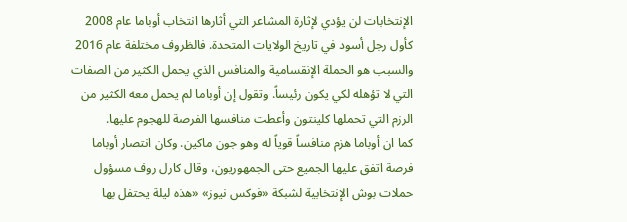الإنتخابات لن يؤدي لإثارة المشاعر التي أثارها انتخاب أوباما عام 2008 كأول رجل أسود في تاريخ الولايات المتحدة. فالظروف مختلفة عام 2016 والسبب هو الحملة الإنقسامية والمنافس الذي يحمل الكثير من الصفات التي لا تؤهله لكي يكون رئيساً. وتقول إن أوباما لم يحمل معه الكثير من الرزم التي تحملها كلينتون وأعطت منافسها الفرصة للهجوم عليها.
كما ان أوباما هزم منافساً قوياً له وهو جون ماكين. وكان انتصار أوباما فرصة اتفق عليها الجميع حتى الجمهوريون، وقال كارل روف مسؤول حملات بوش الإنتخابية لشبكة «فوكس نيوز» «هذه ليلة يحتفل بها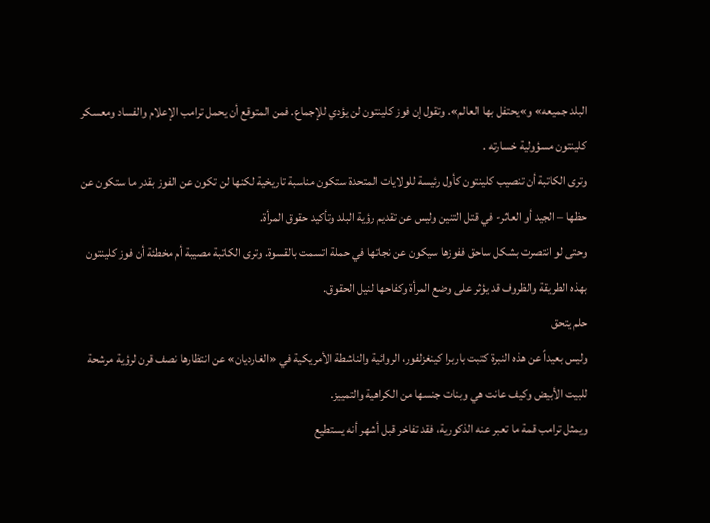البلد جميعه» و»يحتفل بها العالم». وتقول إن فوز كلينتون لن يؤدي للإجماع. فمن المتوقع أن يحمل ترامب الإعلام والفساد ومعسكر كلينتون مسؤولية خسارته .
وترى الكاتبة أن تنصيب كلينتون كأول رئيسة للولايات المتحدة ستكون مناسبة تاريخية لكنها لن تكون عن الفوز بقدر ما ستكون عن حظها – الجيد أو العاثر- في قتل التنين وليس عن تقديم رؤية البلد وتأكيد حقوق المرأة.
وحتى لو انتصرت بشكل ساحق ففوزها سيكون عن نجاتها في حملة اتسمت بالقسوة. وترى الكاتبة مصيبة أم مخطئة أن فوز كلينتون بهذه الطريقة والظروف قد يؤثر على وضع المرأة وكفاحها لنيل الحقوق.
حلم يتحق
وليس بعيداً عن هذه النبرة كتبت باربرا كينغزلفور، الروائية والناشطة الأمريكية في «الغارديان» عن انتظارها نصف قرن لرؤية مرشحة للبيت الأبيض وكيف عانت هي وبنات جنسها من الكراهية والتمييز.
ويمثل ترامب قمة ما تعبر عنه الذكورية، فقد تفاخر قبل أشهر أنه يستطيع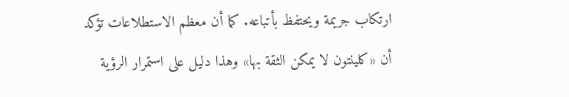ارتكاب جريمة ويحتفظ بأتباعه. كما أن معظم الاستطلاعات تؤكد أن «كلينتون لا يمكن الثقة بها» وهذا دليل على استمرار الرؤية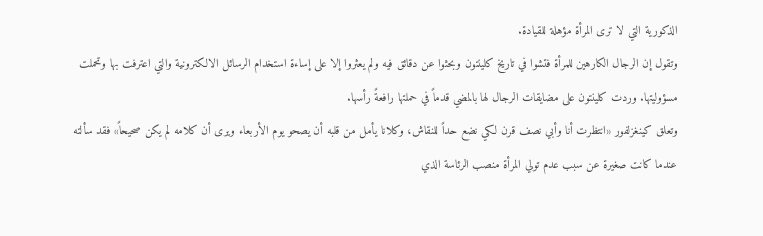الذكورية التي لا ترى المرأة مؤهلة للقيادة.
وتقول إن الرجال الكارهين للمرأة فتشوا في تاريخ كلينتون وبحثوا عن دقائق فيه ولم يعثروا إلا على إساءة استخدام الرسائل الالكترونية والتي اعترفت بها وتحملت مسؤوليتها. وردت كلينتون على مضايقات الرجال لها بالمضي قدماً في حملتها رافعةً رأسها.
وتعلق كينغزلفور «انتظرت أنا وأبي نصف قرن لكي نضع حداً للنقاش، وكلانا يأمل من قلبه أن يصحو يوم الأربعاء ويرى أن كلامه لم يكن صحيحاً» فقد سألته عندما كانت صغيرة عن سبب عدم تولي المرأة منصب الرئاسة الذي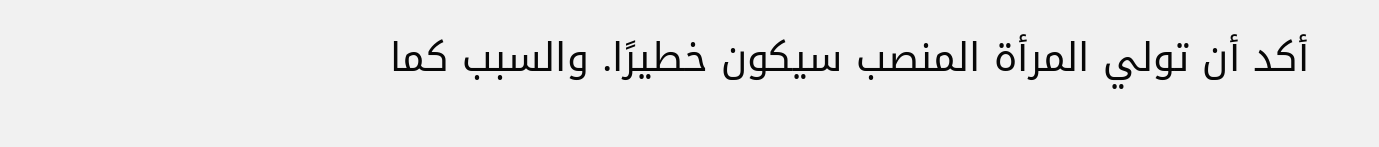أكد أن تولي المرأة المنصب سيكون خطيرًا. والسبب كما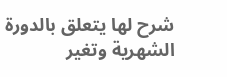شرح لها يتعلق بالدورة الشهرية وتغير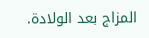المزاج بعد الولادة.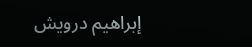إبراهيم درويش